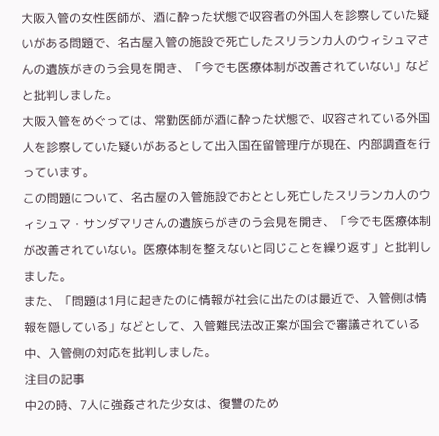大阪入管の女性医師が、酒に酔った状態で収容者の外国人を診察していた疑いがある問題で、名古屋入管の施設で死亡したスリランカ人のウィシュマさんの遺族がきのう会見を開き、「今でも医療体制が改善されていない」などと批判しました。
大阪入管をめぐっては、常勤医師が酒に酔った状態で、収容されている外国人を診察していた疑いがあるとして出入国在留管理庁が現在、内部調査を行っています。
この問題について、名古屋の入管施設でおととし死亡したスリランカ人のウィシュマ・サンダマリさんの遺族らがきのう会見を開き、「今でも医療体制が改善されていない。医療体制を整えないと同じことを繰り返す」と批判しました。
また、「問題は1月に起きたのに情報が社会に出たのは最近で、入管側は情報を隠している」などとして、入管難民法改正案が国会で審議されている中、入管側の対応を批判しました。
注目の記事
中2の時、7人に強姦された少女は、復讐のため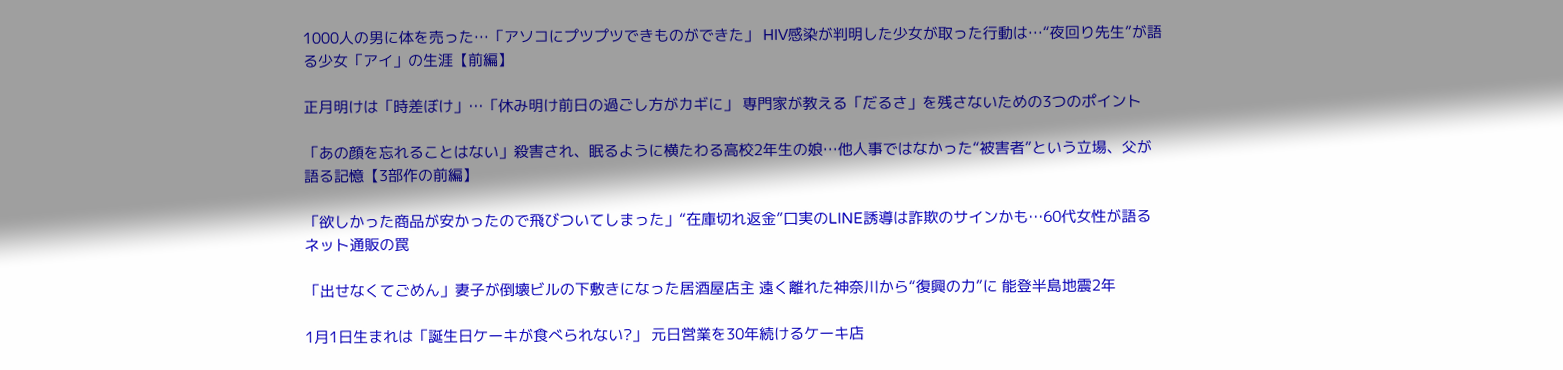1000人の男に体を売った…「アソコにプツプツできものができた」 HIV感染が判明した少女が取った行動は…“夜回り先生”が語る少女「アイ」の生涯【前編】

正月明けは「時差ぼけ」…「休み明け前日の過ごし方がカギに」 専門家が教える「だるさ」を残さないための3つのポイント

「あの顔を忘れることはない」殺害され、眠るように横たわる高校2年生の娘…他人事ではなかった“被害者”という立場、父が語る記憶【3部作の前編】

「欲しかった商品が安かったので飛びついてしまった」“在庫切れ返金”口実のLINE誘導は詐欺のサインかも…60代女性が語るネット通販の罠

「出せなくてごめん」妻子が倒壊ビルの下敷きになった居酒屋店主 遠く離れた神奈川から“復興の力”に 能登半島地震2年

1月1日生まれは「誕生日ケーキが食べられない?」 元日営業を30年続けるケーキ店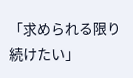「求められる限り続けたい」